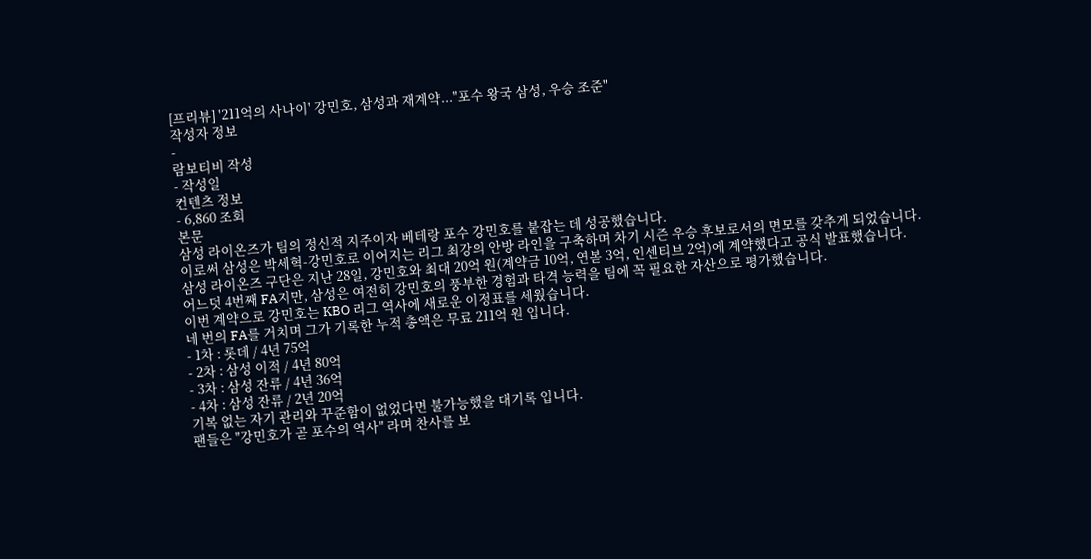[프리뷰] '211억의 사나이' 강민호, 삼성과 재계약..."포수 왕국 삼성, 우승 조준"
작성자 정보
-
람보티비 작성
- 작성일
컨텐츠 정보
- 6,860 조회
본문
삼성 라이온즈가 팀의 정신적 지주이자 베테랑 포수 강민호를 붙잡는 데 성공했습니다.
이로써 삼성은 박세혁-강민호로 이어지는 리그 최강의 안방 라인을 구축하며 차기 시즌 우승 후보로서의 면모를 갖추게 되었습니다.
삼성 라이온즈 구단은 지난 28일, 강민호와 최대 20억 원(계약금 10억, 연볻 3억, 인센티브 2억)에 계약했다고 공식 발표했습니다.
어느덧 4번째 FA지만, 삼성은 여전히 강민호의 풍부한 경험과 타격 능력을 팀에 꼭 필요한 자산으로 평가했습니다.
이번 계약으로 강민호는 KBO 리그 역사에 새로운 이정표를 세웠습니다.
네 번의 FA를 거치며 그가 기록한 누적 총액은 무료 211억 원 입니다.
- 1차 : 롯데 / 4년 75억
- 2차 : 삼성 이적 / 4년 80억
- 3차 : 삼성 잔류 / 4년 36억
- 4차 : 삼성 잔류 / 2년 20억
기복 없는 자기 관리와 꾸준함이 없었다면 불가능했을 대기록 입니다.
팬들은 "강민호가 곧 포수의 역사" 라며 찬사를 보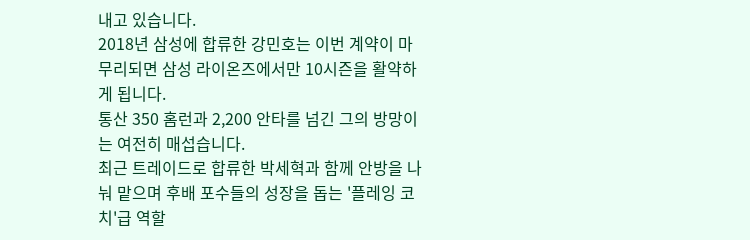내고 있습니다.
2018년 삼성에 합류한 강민호는 이번 계약이 마무리되면 삼성 라이온즈에서만 10시즌을 활약하게 됩니다.
통산 350 홈런과 2,200 안타를 넘긴 그의 방망이는 여전히 매섭습니다.
최근 트레이드로 합류한 박세혁과 함께 안방을 나눠 맡으며 후배 포수들의 성장을 돕는 '플레잉 코치'급 역할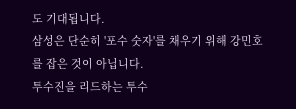도 기대됩니다.
삼성은 단순히 '포수 숫자'를 채우기 위해 강민호를 잡은 것이 아닙니다.
투수진을 리드하는 투수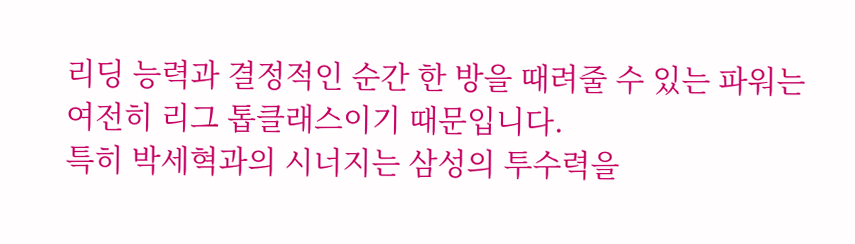리딩 능력과 결정적인 순간 한 방을 때려줄 수 있는 파워는 여전히 리그 톱클래스이기 때문입니다.
특히 박세혁과의 시너지는 삼성의 투수력을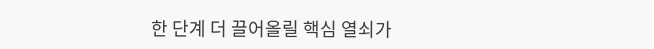한 단계 더 끌어올릴 핵심 열쇠가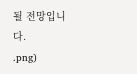될 전망입니다.
.png)